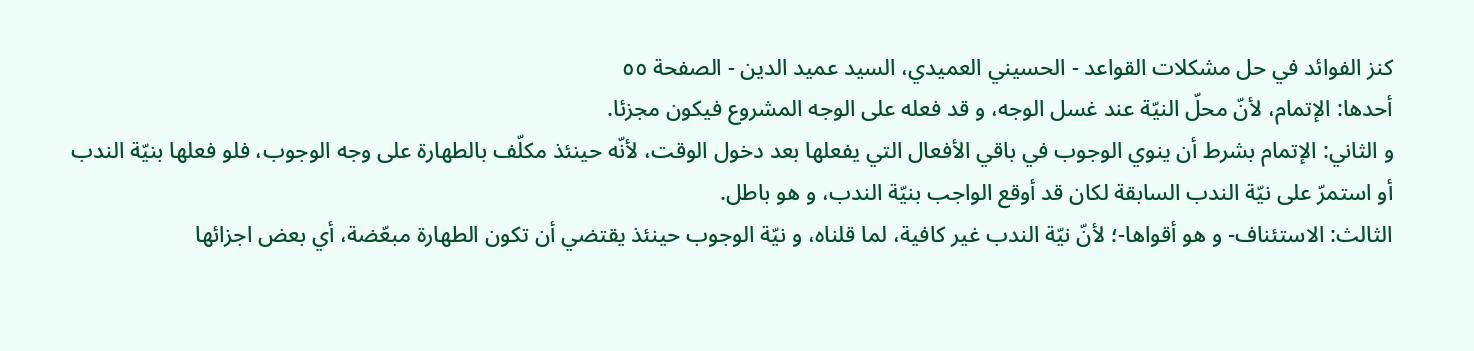كنز الفوائد في حل مشكلات القواعد - الحسيني العميدي، السيد عميد الدين - الصفحة ٥٥
أحدها: الإتمام، لأنّ محلّ النيّة عند غسل الوجه، و قد فعله على الوجه المشروع فيكون مجزئا.
و الثاني: الإتمام بشرط أن ينوي الوجوب في باقي الأفعال التي يفعلها بعد دخول الوقت، لأنّه حينئذ مكلّف بالطهارة على وجه الوجوب، فلو فعلها بنيّة الندب أو استمرّ على نيّة الندب السابقة لكان قد أوقع الواجب بنيّة الندب، و هو باطل.
الثالث: الاستئناف- و هو أقواها-؛ لأنّ نيّة الندب غير كافية، لما قلناه، و نيّة الوجوب حينئذ يقتضي أن تكون الطهارة مبعّضة، أي بعض اجزائها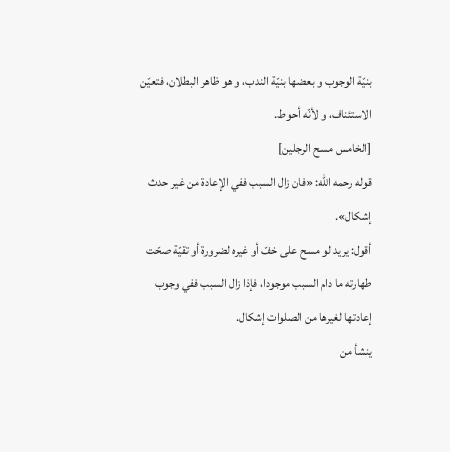بنيّة الوجوب و بعضها بنيّة الندب، و هو ظاهر البطلان، فتعيّن الاستئناف، و لأنّه أحوط.
[الخامس مسح الرجلين]
قوله رحمه اللّٰه: «فان زال السبب ففي الإعادة من غير حدث إشكال».
أقول: يريد لو مسح على خفّ أو غيره لضرورة أو تقيّة صحّت طهارته ما دام السبب موجودا، فإذا زال السبب ففي وجوب إعادتها لغيرها من الصلوات إشكال.
ينشأ من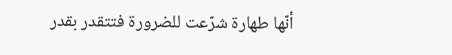أنّها طهارة شرّعت للضرورة فتتقدر بقدر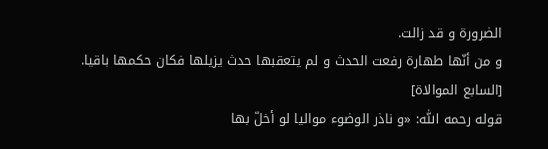الضرورة و قد زالت.
و من أنّها طهارة رفعت الحدث و لم يتعقبها حدث يزيلها فكان حكمها باقيا.
[السابع الموالاة]
قوله رحمه اللّٰه: «و ناذر الوضوء مواليا لو أخلّ بها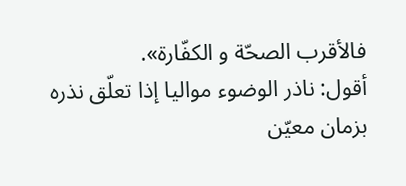فالأقرب الصحّة و الكفّارة».
أقول: ناذر الوضوء مواليا إذا تعلّق نذره بزمان معيّن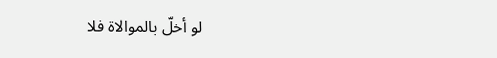لو أخلّ بالموالاة فلا